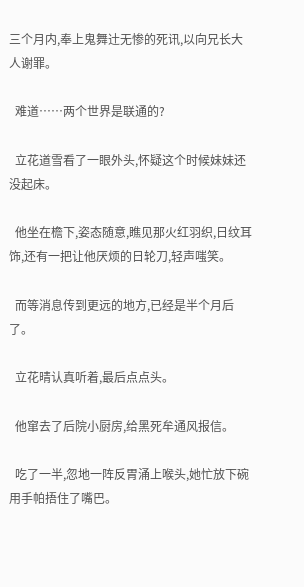三个月内,奉上鬼舞辻无惨的死讯,以向兄长大人谢罪。

  难道……两个世界是联通的?

  立花道雪看了一眼外头,怀疑这个时候妹妹还没起床。

  他坐在檐下,姿态随意,瞧见那火红羽织,日纹耳饰,还有一把让他厌烦的日轮刀,轻声嗤笑。

  而等消息传到更远的地方,已经是半个月后了。

  立花晴认真听着,最后点点头。

  他窜去了后院小厨房,给黑死牟通风报信。

  吃了一半,忽地一阵反胃涌上喉头,她忙放下碗用手帕捂住了嘴巴。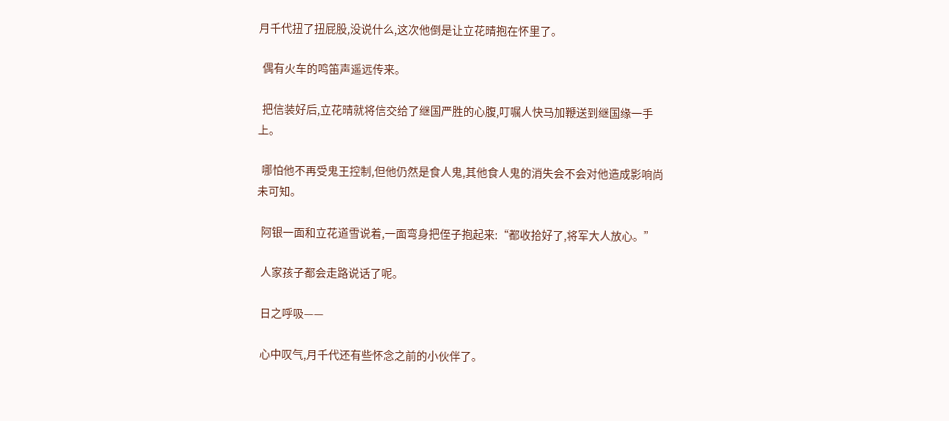月千代扭了扭屁股,没说什么,这次他倒是让立花晴抱在怀里了。

  偶有火车的鸣笛声遥远传来。

  把信装好后,立花晴就将信交给了继国严胜的心腹,叮嘱人快马加鞭送到继国缘一手上。

  哪怕他不再受鬼王控制,但他仍然是食人鬼,其他食人鬼的消失会不会对他造成影响尚未可知。

  阿银一面和立花道雪说着,一面弯身把侄子抱起来:“都收拾好了,将军大人放心。”

  人家孩子都会走路说话了呢。

  日之呼吸——

  心中叹气,月千代还有些怀念之前的小伙伴了。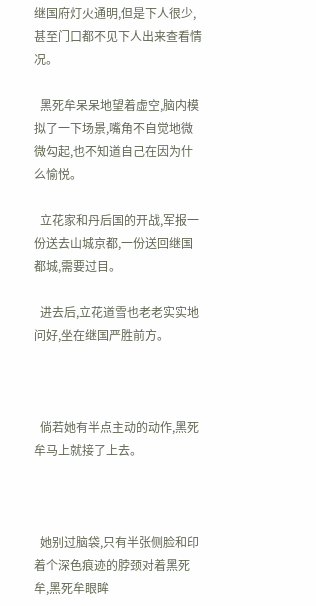继国府灯火通明,但是下人很少,甚至门口都不见下人出来查看情况。

  黑死牟呆呆地望着虚空,脑内模拟了一下场景,嘴角不自觉地微微勾起,也不知道自己在因为什么愉悦。

  立花家和丹后国的开战,军报一份送去山城京都,一份送回继国都城,需要过目。

  进去后,立花道雪也老老实实地问好,坐在继国严胜前方。



  倘若她有半点主动的动作,黑死牟马上就接了上去。



  她别过脑袋,只有半张侧脸和印着个深色痕迹的脖颈对着黑死牟,黑死牟眼眸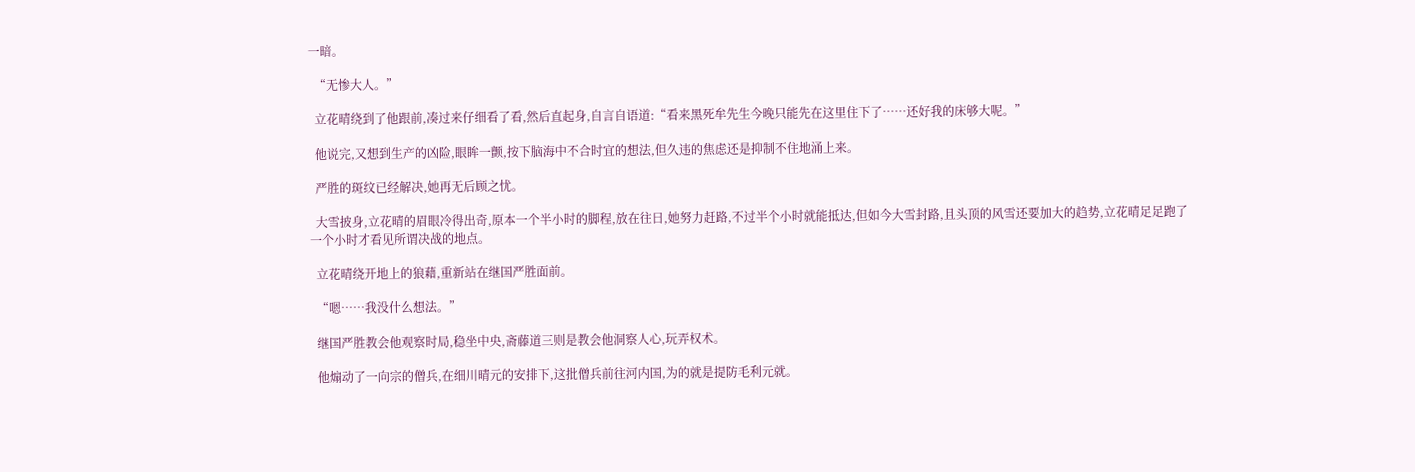一暗。

  “无惨大人。”

  立花晴绕到了他跟前,凑过来仔细看了看,然后直起身,自言自语道:“看来黑死牟先生今晚只能先在这里住下了……还好我的床够大呢。”

  他说完,又想到生产的凶险,眼眸一颤,按下脑海中不合时宜的想法,但久违的焦虑还是抑制不住地涌上来。

  严胜的斑纹已经解决,她再无后顾之忧。

  大雪披身,立花晴的眉眼冷得出奇,原本一个半小时的脚程,放在往日,她努力赶路,不过半个小时就能抵达,但如今大雪封路,且头顶的风雪还要加大的趋势,立花晴足足跑了一个小时才看见所谓决战的地点。

  立花晴绕开地上的狼藉,重新站在继国严胜面前。

  “嗯……我没什么想法。”

  继国严胜教会他观察时局,稳坐中央,斋藤道三则是教会他洞察人心,玩弄权术。

  他煽动了一向宗的僧兵,在细川晴元的安排下,这批僧兵前往河内国,为的就是提防毛利元就。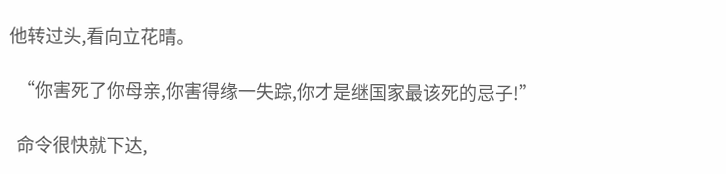他转过头,看向立花晴。

  “你害死了你母亲,你害得缘一失踪,你才是继国家最该死的忌子!”

  命令很快就下达,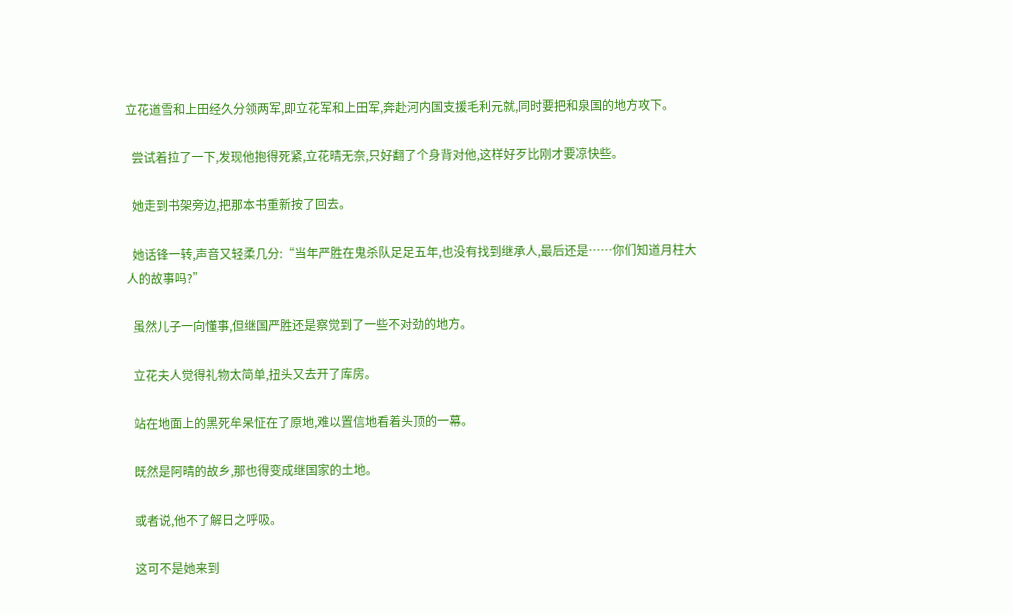立花道雪和上田经久分领两军,即立花军和上田军,奔赴河内国支援毛利元就,同时要把和泉国的地方攻下。

  尝试着拉了一下,发现他抱得死紧,立花晴无奈,只好翻了个身背对他,这样好歹比刚才要凉快些。

  她走到书架旁边,把那本书重新按了回去。

  她话锋一转,声音又轻柔几分:“当年严胜在鬼杀队足足五年,也没有找到继承人,最后还是……你们知道月柱大人的故事吗?”

  虽然儿子一向懂事,但继国严胜还是察觉到了一些不对劲的地方。

  立花夫人觉得礼物太简单,扭头又去开了库房。

  站在地面上的黑死牟呆怔在了原地,难以置信地看着头顶的一幕。

  既然是阿晴的故乡,那也得变成继国家的土地。

  或者说,他不了解日之呼吸。

  这可不是她来到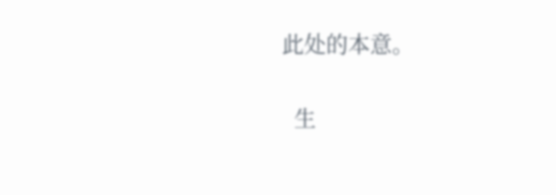此处的本意。

  生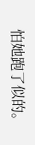怕她跑了似的。